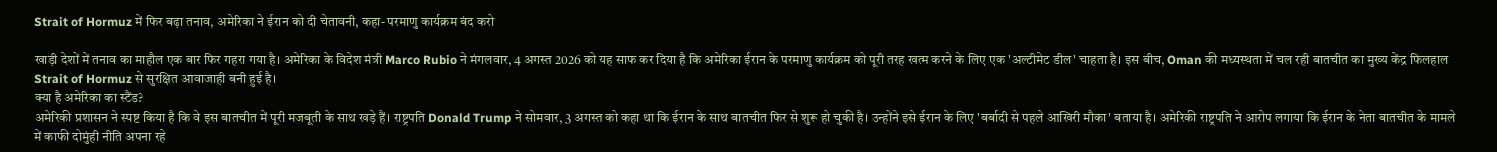Strait of Hormuz में फिर बढ़ा तनाव, अमेरिका ने ईरान को दी चेतावनी, कहा- परमाणु कार्यक्रम बंद करो

खाड़ी देशों में तनाव का माहौल एक बार फिर गहरा गया है। अमेरिका के विदेश मंत्री Marco Rubio ने मंगलवार, 4 अगस्त 2026 को यह साफ कर दिया है कि अमेरिका ईरान के परमाणु कार्यक्रम को पूरी तरह खत्म करने के लिए एक 'अल्टीमेट डील' चाहता है। इस बीच, Oman की मध्यस्थता में चल रही बातचीत का मुख्य केंद्र फिलहाल Strait of Hormuz से सुरक्षित आवाजाही बनी हुई है।
क्या है अमेरिका का स्टैंड?
अमेरिकी प्रशासन ने स्पष्ट किया है कि वे इस बातचीत में पूरी मजबूती के साथ खड़े हैं। राष्ट्रपति Donald Trump ने सोमवार, 3 अगस्त को कहा था कि ईरान के साथ बातचीत फिर से शुरू हो चुकी है। उन्होंने इसे ईरान के लिए 'बर्बादी से पहले आखिरी मौका' बताया है। अमेरिकी राष्ट्रपति ने आरोप लगाया कि ईरान के नेता बातचीत के मामले में काफी दोमुंही नीति अपना रहे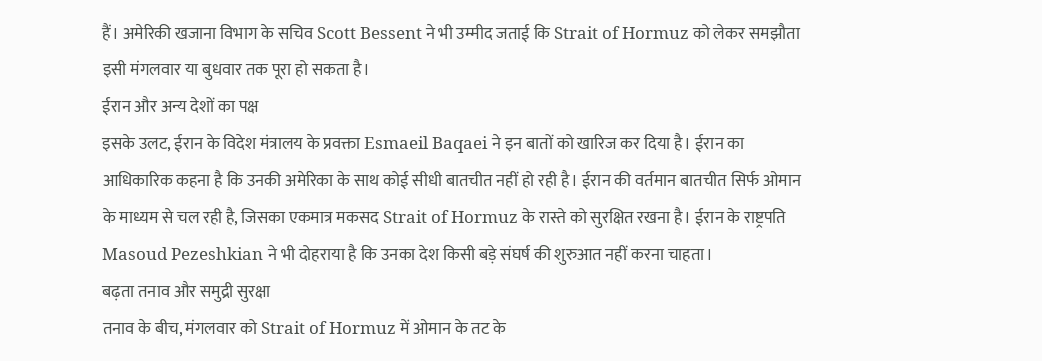हैं। अमेरिकी खजाना विभाग के सचिव Scott Bessent ने भी उम्मीद जताई कि Strait of Hormuz को लेकर समझौता इसी मंगलवार या बुधवार तक पूरा हो सकता है।
ईरान और अन्य देशों का पक्ष
इसके उलट, ईरान के विदेश मंत्रालय के प्रवक्ता Esmaeil Baqaei ने इन बातों को खारिज कर दिया है। ईरान का आधिकारिक कहना है कि उनकी अमेरिका के साथ कोई सीधी बातचीत नहीं हो रही है। ईरान की वर्तमान बातचीत सिर्फ ओमान के माध्यम से चल रही है, जिसका एकमात्र मकसद Strait of Hormuz के रास्ते को सुरक्षित रखना है। ईरान के राष्ट्रपति Masoud Pezeshkian ने भी दोहराया है कि उनका देश किसी बड़े संघर्ष की शुरुआत नहीं करना चाहता।
बढ़ता तनाव और समुद्री सुरक्षा
तनाव के बीच, मंगलवार को Strait of Hormuz में ओमान के तट के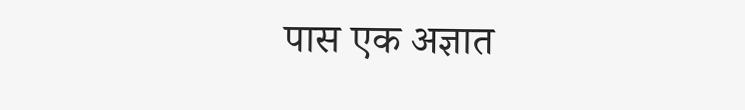पास एक अज्ञात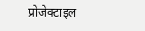प्रोजेक्टाइल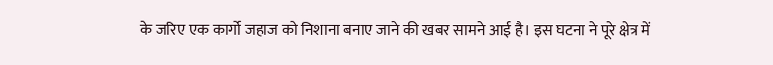के जरिए एक कार्गो जहाज को निशाना बनाए जाने की खबर सामने आई है। इस घटना ने पूरे क्षेत्र में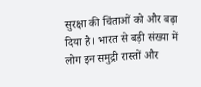सुरक्षा की चिंताओं को और बढ़ा दिया है। भारत से बड़ी संख्या में लोग इन समुद्री रास्तों और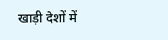खाड़ी देशों में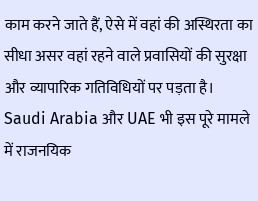काम करने जाते हैं, ऐसे में वहां की अस्थिरता का सीधा असर वहां रहने वाले प्रवासियों की सुरक्षा और व्यापारिक गतिविधियों पर पड़ता है। Saudi Arabia और UAE भी इस पूरे मामले में राजनयिक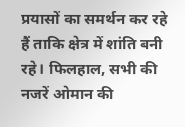प्रयासों का समर्थन कर रहे हैं ताकि क्षेत्र में शांति बनी रहे। फिलहाल, सभी की नजरें ओमान की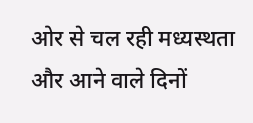ओर से चल रही मध्यस्थता और आने वाले दिनों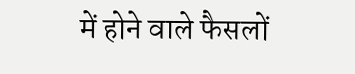में होने वाले फैसलों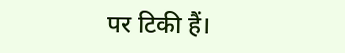पर टिकी हैं।